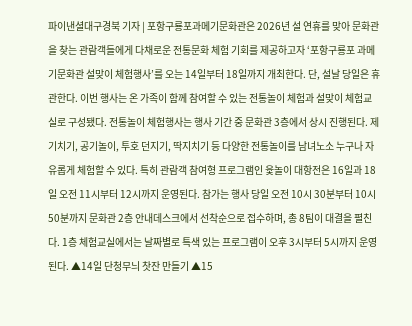파이낸셜대구경북 기자 | 포항구룡포과메기문화관은 2026년 설 연휴를 맞아 문화관을 찾는 관람객들에게 다채로운 전통문화 체험 기회를 제공하고자 ‘포항구룡포 과메기문화관 설맞이 체험행사’를 오는 14일부터 18일까지 개최한다. 단, 설날 당일은 휴관한다. 이번 행사는 온 가족이 함께 참여할 수 있는 전통놀이 체험과 설맞이 체험교실로 구성됐다. 전통놀이 체험행사는 행사 기간 중 문화관 3층에서 상시 진행된다. 제기치기, 공기놀이, 투호 던지기, 딱지치기 등 다양한 전통놀이를 남녀노소 누구나 자유롭게 체험할 수 있다. 특히 관람객 참여형 프로그램인 윷놀이 대항전은 16일과 18일 오전 11시부터 12시까지 운영된다. 참가는 행사 당일 오전 10시 30분부터 10시 50분까지 문화관 2층 안내데스크에서 선착순으로 접수하며, 총 8팀이 대결을 펼친다. 1층 체험교실에서는 날짜별로 특색 있는 프로그램이 오후 3시부터 5시까지 운영된다. ▲14일 단청무늬 찻잔 만들기 ▲15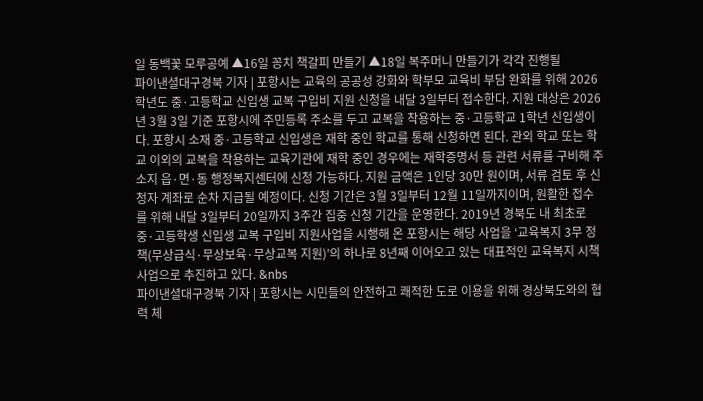일 동백꽃 모루공예 ▲16일 꽁치 책갈피 만들기 ▲18일 복주머니 만들기가 각각 진행될
파이낸셜대구경북 기자 | 포항시는 교육의 공공성 강화와 학부모 교육비 부담 완화를 위해 2026학년도 중·고등학교 신입생 교복 구입비 지원 신청을 내달 3일부터 접수한다. 지원 대상은 2026년 3월 3일 기준 포항시에 주민등록 주소를 두고 교복을 착용하는 중·고등학교 1학년 신입생이다. 포항시 소재 중·고등학교 신입생은 재학 중인 학교를 통해 신청하면 된다. 관외 학교 또는 학교 이외의 교복을 착용하는 교육기관에 재학 중인 경우에는 재학증명서 등 관련 서류를 구비해 주소지 읍·면·동 행정복지센터에 신청 가능하다. 지원 금액은 1인당 30만 원이며, 서류 검토 후 신청자 계좌로 순차 지급될 예정이다. 신청 기간은 3월 3일부터 12월 11일까지이며, 원활한 접수를 위해 내달 3일부터 20일까지 3주간 집중 신청 기간을 운영한다. 2019년 경북도 내 최초로 중·고등학생 신입생 교복 구입비 지원사업을 시행해 온 포항시는 해당 사업을 ‘교육복지 3무 정책(무상급식·무상보육·무상교복 지원)’의 하나로 8년째 이어오고 있는 대표적인 교육복지 시책사업으로 추진하고 있다. &nbs
파이낸셜대구경북 기자 | 포항시는 시민들의 안전하고 쾌적한 도로 이용을 위해 경상북도와의 협력 체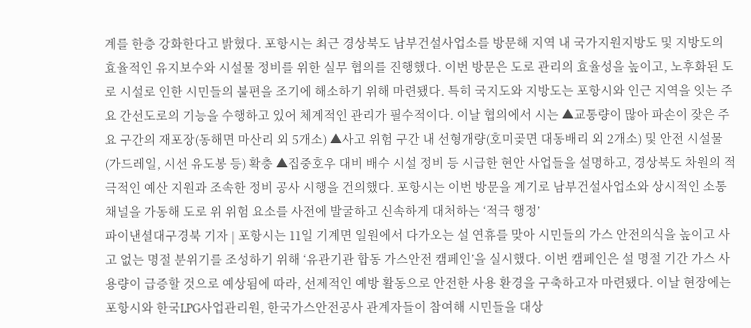계를 한층 강화한다고 밝혔다. 포항시는 최근 경상북도 남부건설사업소를 방문해 지역 내 국가지원지방도 및 지방도의 효율적인 유지보수와 시설물 정비를 위한 실무 협의를 진행했다. 이번 방문은 도로 관리의 효율성을 높이고, 노후화된 도로 시설로 인한 시민들의 불편을 조기에 해소하기 위해 마련됐다. 특히 국지도와 지방도는 포항시와 인근 지역을 잇는 주요 간선도로의 기능을 수행하고 있어 체계적인 관리가 필수적이다. 이날 협의에서 시는 ▲교통량이 많아 파손이 잦은 주요 구간의 재포장(동해면 마산리 외 5개소) ▲사고 위험 구간 내 선형개량(호미곶면 대동배리 외 2개소) 및 안전 시설물(가드레일, 시선 유도봉 등) 확충 ▲집중호우 대비 배수 시설 정비 등 시급한 현안 사업들을 설명하고, 경상북도 차원의 적극적인 예산 지원과 조속한 정비 공사 시행을 건의했다. 포항시는 이번 방문을 계기로 남부건설사업소와 상시적인 소통 채널을 가동해 도로 위 위험 요소를 사전에 발굴하고 신속하게 대처하는 ‘적극 행정’
파이낸셜대구경북 기자 | 포항시는 11일 기계면 일원에서 다가오는 설 연휴를 맞아 시민들의 가스 안전의식을 높이고 사고 없는 명절 분위기를 조성하기 위해 ‘유관기관 합동 가스안전 캠페인’을 실시했다. 이번 캠페인은 설 명절 기간 가스 사용량이 급증할 것으로 예상됨에 따라, 선제적인 예방 활동으로 안전한 사용 환경을 구축하고자 마련됐다. 이날 현장에는 포항시와 한국LPG사업관리원, 한국가스안전공사 관계자들이 참여해 시민들을 대상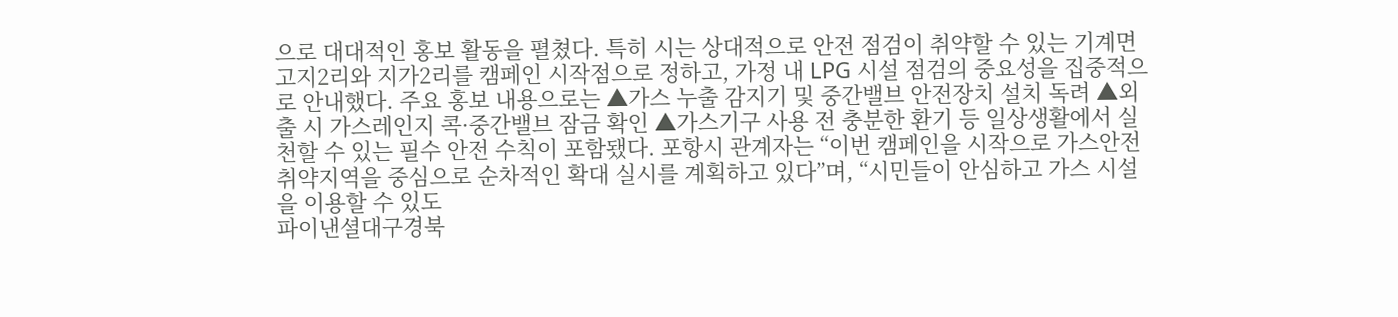으로 대대적인 홍보 활동을 펼쳤다. 특히 시는 상대적으로 안전 점검이 취약할 수 있는 기계면 고지2리와 지가2리를 캠페인 시작점으로 정하고, 가정 내 LPG 시설 점검의 중요성을 집중적으로 안내했다. 주요 홍보 내용으로는 ▲가스 누출 감지기 및 중간밸브 안전장치 설치 독려 ▲외출 시 가스레인지 콕·중간밸브 잠금 확인 ▲가스기구 사용 전 충분한 환기 등 일상생활에서 실천할 수 있는 필수 안전 수칙이 포함됐다. 포항시 관계자는 “이번 캠페인을 시작으로 가스안전 취약지역을 중심으로 순차적인 확대 실시를 계획하고 있다”며, “시민들이 안심하고 가스 시설을 이용할 수 있도
파이낸셜대구경북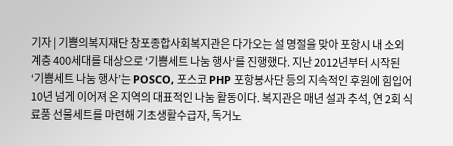기자 | 기쁨의복지재단 창포종합사회복지관은 다가오는 설 명절을 맞아 포항시 내 소외계층 400세대를 대상으로 ‘기쁨세트 나눔 행사’를 진행했다. 지난 2012년부터 시작된 ‘기쁨세트 나눔 행사’는 POSCO, 포스코 PHP 포항봉사단 등의 지속적인 후원에 힘입어 10년 넘게 이어져 온 지역의 대표적인 나눔 활동이다. 복지관은 매년 설과 추석, 연 2회 식료품 선물세트를 마련해 기초생활수급자, 독거노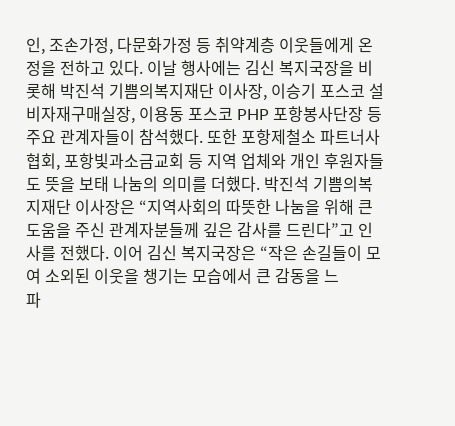인, 조손가정, 다문화가정 등 취약계층 이웃들에게 온정을 전하고 있다. 이날 행사에는 김신 복지국장을 비롯해 박진석 기쁨의복지재단 이사장, 이승기 포스코 설비자재구매실장, 이용동 포스코 PHP 포항봉사단장 등 주요 관계자들이 참석했다. 또한 포항제철소 파트너사협회, 포항빛과소금교회 등 지역 업체와 개인 후원자들도 뜻을 보태 나눔의 의미를 더했다. 박진석 기쁨의복지재단 이사장은 “지역사회의 따뜻한 나눔을 위해 큰 도움을 주신 관계자분들께 깊은 감사를 드린다”고 인사를 전했다. 이어 김신 복지국장은 “작은 손길들이 모여 소외된 이웃을 챙기는 모습에서 큰 감동을 느
파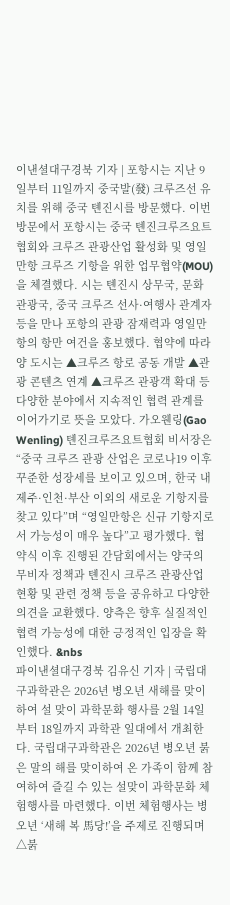이낸셜대구경북 기자 | 포항시는 지난 9일부터 11일까지 중국발(發) 크루즈선 유치를 위해 중국 톈진시를 방문했다. 이번 방문에서 포항시는 중국 톈진크루즈요트협회와 크루즈 관광산업 활성화 및 영일만항 크루즈 기항을 위한 업무협약(MOU)을 체결했다. 시는 톈진시 상무국, 문화관광국, 중국 크루즈 선사·여행사 관계자 등을 만나 포항의 관광 잠재력과 영일만항의 항만 여건을 홍보했다. 협약에 따라 양 도시는 ▲크루즈 항로 공동 개발 ▲관광 콘텐츠 연계 ▲크루즈 관광객 확대 등 다양한 분야에서 지속적인 협력 관계를 이어가기로 뜻을 모았다. 가오웬링(Gao Wenling) 톈진크루즈요트협회 비서장은 “중국 크루즈 관광 산업은 코로나19 이후 꾸준한 성장세를 보이고 있으며, 한국 내 제주·인천·부산 이외의 새로운 기항지를 찾고 있다”며 “영일만항은 신규 기항지로서 가능성이 매우 높다”고 평가했다. 협약식 이후 진행된 간담회에서는 양국의 무비자 정책과 톈진시 크루즈 관광산업 현황 및 관련 정책 등을 공유하고 다양한 의견을 교환했다. 양측은 향후 실질적인 협력 가능성에 대한 긍정적인 입장을 확인했다. &nbs
파이낸셜대구경북 김유신 기자 | 국립대구과학관은 2026년 병오년 새해를 맞이하여 설 맞이 과학문화 행사를 2월 14일부터 18일까지 과학관 일대에서 개최한다. 국립대구과학관은 2026년 병오년 붉은 말의 해를 맞이하여 온 가족이 함께 참여하여 즐길 수 있는 설맞이 과학문화 체험행사를 마련했다. 이번 체험행사는 병오년 ‘새해 복 馬당!’을 주제로 진행되며 △붉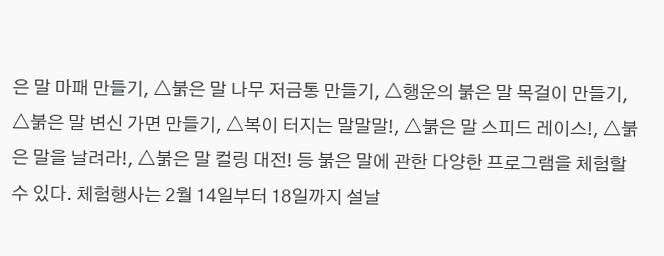은 말 마패 만들기, △붉은 말 나무 저금통 만들기, △행운의 붉은 말 목걸이 만들기, △붉은 말 변신 가면 만들기, △복이 터지는 말말말!, △붉은 말 스피드 레이스!, △붉은 말을 날려라!, △붉은 말 컬링 대전! 등 붉은 말에 관한 다양한 프로그램을 체험할 수 있다. 체험행사는 2월 14일부터 18일까지 설날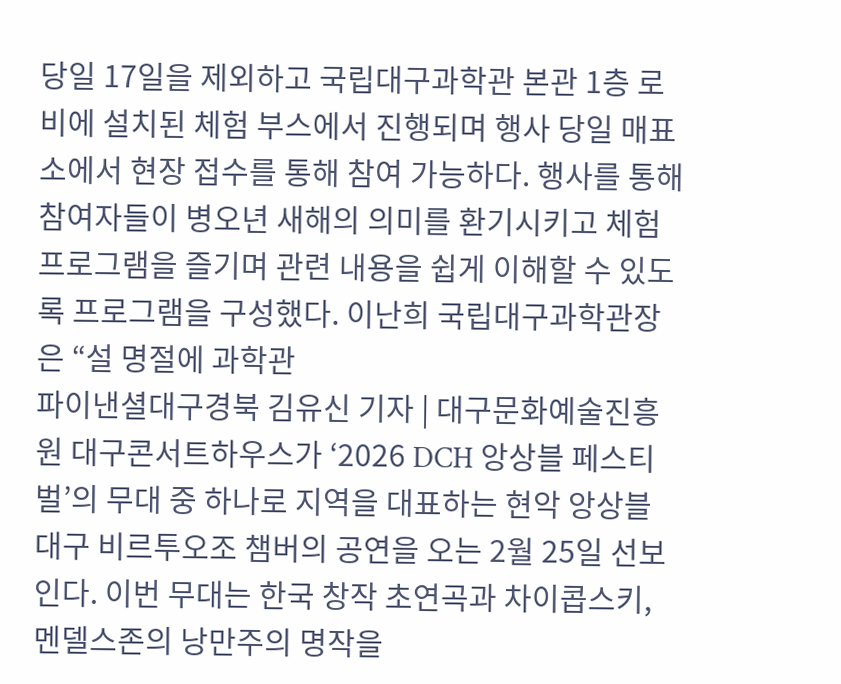당일 17일을 제외하고 국립대구과학관 본관 1층 로비에 설치된 체험 부스에서 진행되며 행사 당일 매표소에서 현장 접수를 통해 참여 가능하다. 행사를 통해 참여자들이 병오년 새해의 의미를 환기시키고 체험 프로그램을 즐기며 관련 내용을 쉽게 이해할 수 있도록 프로그램을 구성했다. 이난희 국립대구과학관장은 “설 명절에 과학관
파이낸셜대구경북 김유신 기자 | 대구문화예술진흥원 대구콘서트하우스가 ‘2026 DCH 앙상블 페스티벌’의 무대 중 하나로 지역을 대표하는 현악 앙상블 대구 비르투오조 챔버의 공연을 오는 2월 25일 선보인다. 이번 무대는 한국 창작 초연곡과 차이콥스키, 멘델스존의 낭만주의 명작을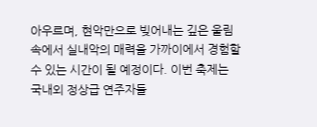아우르며, 현악만으로 빚어내는 깊은 울림 속에서 실내악의 매력을 가까이에서 경험할 수 있는 시간이 될 예정이다. 이번 축제는 국내외 정상급 연주자들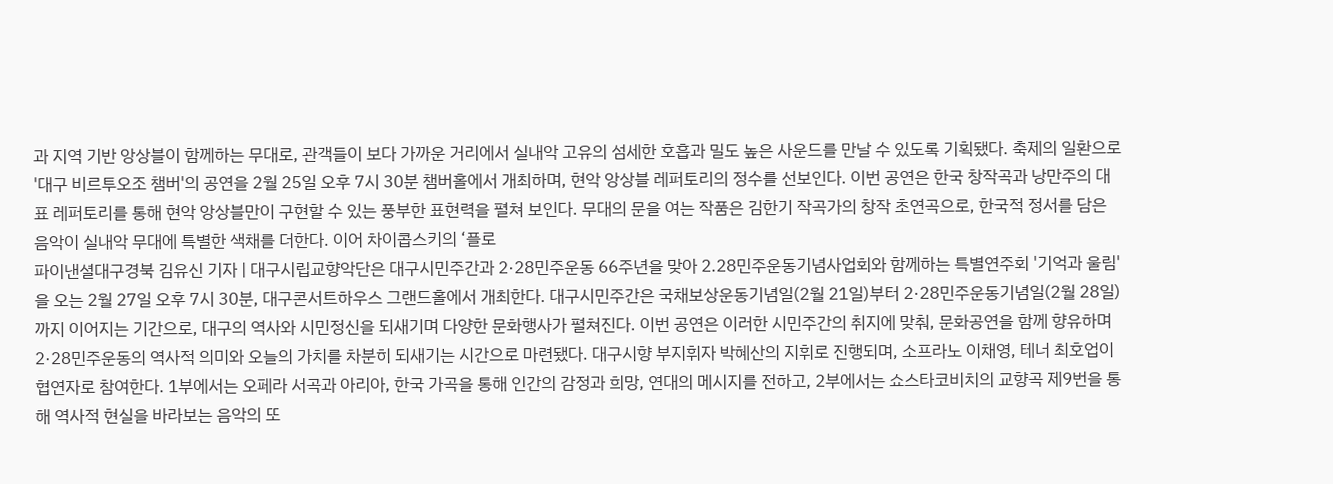과 지역 기반 앙상블이 함께하는 무대로, 관객들이 보다 가까운 거리에서 실내악 고유의 섬세한 호흡과 밀도 높은 사운드를 만날 수 있도록 기획됐다. 축제의 일환으로 '대구 비르투오조 챔버'의 공연을 2월 25일 오후 7시 30분 챔버홀에서 개최하며, 현악 앙상블 레퍼토리의 정수를 선보인다. 이번 공연은 한국 창작곡과 낭만주의 대표 레퍼토리를 통해 현악 앙상블만이 구현할 수 있는 풍부한 표현력을 펼쳐 보인다. 무대의 문을 여는 작품은 김한기 작곡가의 창작 초연곡으로, 한국적 정서를 담은 음악이 실내악 무대에 특별한 색채를 더한다. 이어 차이콥스키의 ‘플로
파이낸셜대구경북 김유신 기자 | 대구시립교향악단은 대구시민주간과 2·28민주운동 66주년을 맞아 2.28민주운동기념사업회와 함께하는 특별연주회 '기억과 울림'을 오는 2월 27일 오후 7시 30분, 대구콘서트하우스 그랜드홀에서 개최한다. 대구시민주간은 국채보상운동기념일(2월 21일)부터 2·28민주운동기념일(2월 28일)까지 이어지는 기간으로, 대구의 역사와 시민정신을 되새기며 다양한 문화행사가 펼쳐진다. 이번 공연은 이러한 시민주간의 취지에 맞춰, 문화공연을 함께 향유하며 2·28민주운동의 역사적 의미와 오늘의 가치를 차분히 되새기는 시간으로 마련됐다. 대구시향 부지휘자 박혜산의 지휘로 진행되며, 소프라노 이채영, 테너 최호업이 협연자로 참여한다. 1부에서는 오페라 서곡과 아리아, 한국 가곡을 통해 인간의 감정과 희망, 연대의 메시지를 전하고, 2부에서는 쇼스타코비치의 교향곡 제9번을 통해 역사적 현실을 바라보는 음악의 또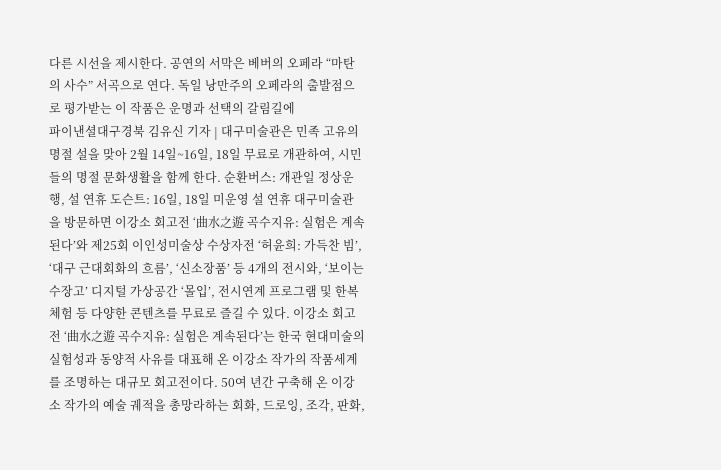다른 시선을 제시한다. 공연의 서막은 베버의 오페라 “마탄의 사수” 서곡으로 연다. 독일 낭만주의 오페라의 출발점으로 평가받는 이 작품은 운명과 선택의 갈림길에
파이낸셜대구경북 김유신 기자 | 대구미술관은 민족 고유의 명절 설을 맞아 2월 14일~16일, 18일 무료로 개관하여, 시민들의 명절 문화생활을 함께 한다. 순환버스: 개관일 정상운행, 설 연휴 도슨트: 16일, 18일 미운영 설 연휴 대구미술관을 방문하면 이강소 회고전 ‘曲水之遊 곡수지유: 실험은 계속된다’와 제25회 이인성미술상 수상자전 ‘허윤희: 가득찬 빔’, ‘대구 근대회화의 흐름’, ‘신소장품’ 등 4개의 전시와, ‘보이는 수장고’ 디지털 가상공간 ‘몰입’, 전시연계 프로그램 및 한복 체험 등 다양한 콘텐츠를 무료로 즐길 수 있다. 이강소 회고전 ‘曲水之遊 곡수지유: 실험은 계속된다’는 한국 현대미술의 실험성과 동양적 사유를 대표해 온 이강소 작가의 작품세계를 조명하는 대규모 회고전이다. 50여 년간 구축해 온 이강소 작가의 예술 궤적을 총망라하는 회화, 드로잉, 조각, 판화,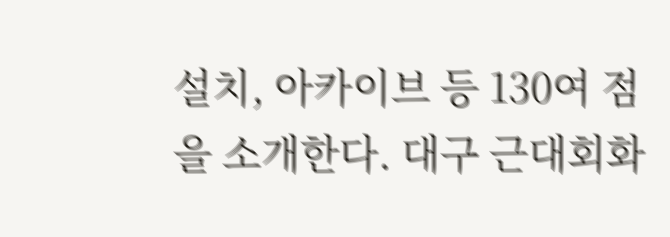설치, 아카이브 등 130여 점을 소개한다. 대구 근대회화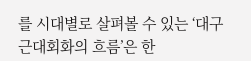를 시대별로 살펴볼 수 있는 ‘대구 근대회화의 흐름’은 한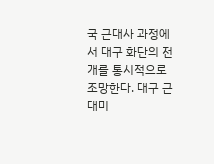국 근대사 과정에서 대구 화단의 전개를 통시적으로 조망한다. 대구 근대미